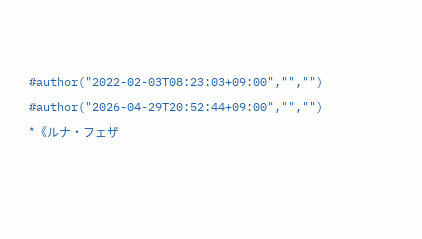#author("2022-02-03T08:23:03+09:00","","")
#author("2026-04-29T20:52:44+09:00","","")
*《ルナ・フェザ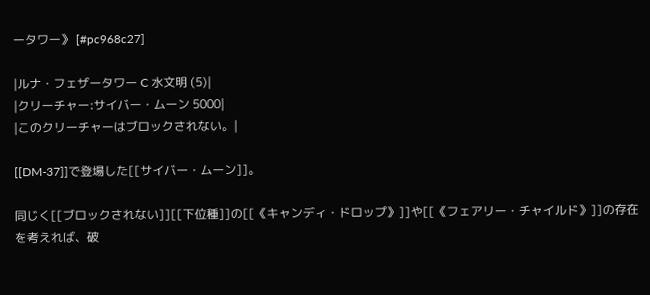ータワー》 [#pc968c27]

|ルナ・フェザータワー C 水文明 (5)|
|クリーチャー:サイバー・ムーン 5000|
|このクリーチャーはブロックされない。|

[[DM-37]]で登場した[[サイバー・ムーン]]。

同じく[[ブロックされない]][[下位種]]の[[《キャンディ・ドロップ》]]や[[《フェアリー・チャイルド》]]の存在を考えれば、破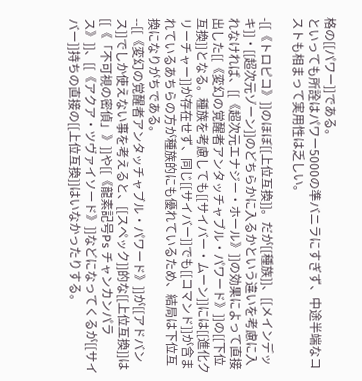格の[[パワー]]である。
といっても所詮はパワー5000の準バニラにすぎず、中途半端なコストも相まって実用性は乏しい。

-[[《トロピコ》]]のほぼ[[上位互換]]。だが[[種族]]、[[メインデッキ]]・[[超次元ゾーン]]のどちらかに入るかという違いを考慮に入れなければ、[[《超次元エナジー・ホール》]]の効果によって直接出した[[《変幻の覚醒者アンタッチャブル・パワード》]]の[[下位互換]]となる。種族を考慮しても[[サイバー・ムーン]]には[[進化クリーチャー]]が存在せず、同じ[[サイバー]]でも[[コマンド]]が含まれているあちらの方が種族的にも優れているため、結局は下位互換になりがちである。
--[[《変幻の覚醒者アンタッチャブル・パワード》]]が[[アドバンス]]でしか使えない事を考えると、[[スペック]]的な[[上位互換]]は[[《「不可視の密偵」》]]や[[《龍素記号Ps チャンカンパラス》]]、[[《アクア・ツヴァイソード》]]などになってくるが[[サイバー]]持ちの直接の[[上位互換]]はいなかったりする。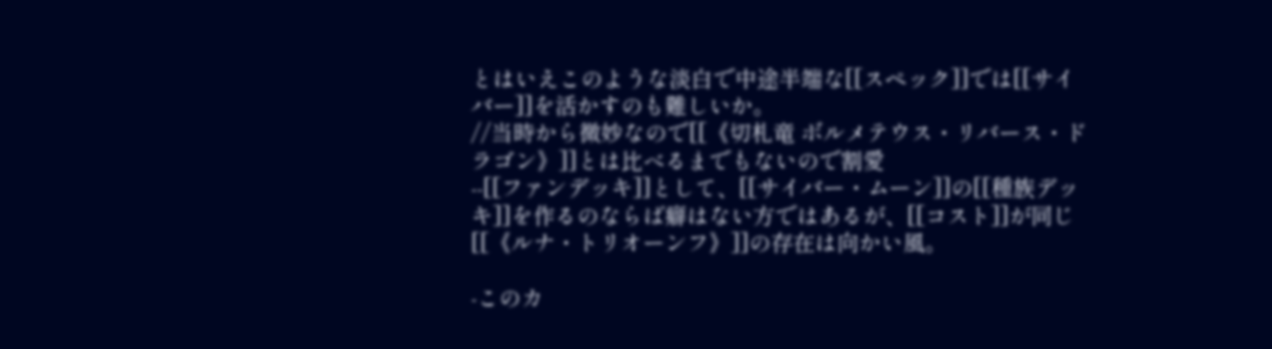とはいえこのような淡白で中途半端な[[スペック]]では[[サイバー]]を活かすのも難しいか。
//当時から微妙なので[[《切札竜 ボルメテウス・リバース・ドラゴン》]]とは比べるまでもないので割愛
--[[ファンデッキ]]として、[[サイバー・ムーン]]の[[種族デッキ]]を作るのならば癖はない方ではあるが、[[コスト]]が同じ[[《ルナ・トリオーンフ》]]の存在は向かい風。

-このカ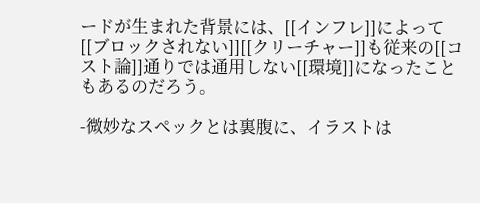ードが生まれた背景には、[[インフレ]]によって[[ブロックされない]][[クリーチャー]]も従来の[[コスト論]]通りでは通用しない[[環境]]になったこともあるのだろう。

-微妙なスペックとは裏腹に、イラストは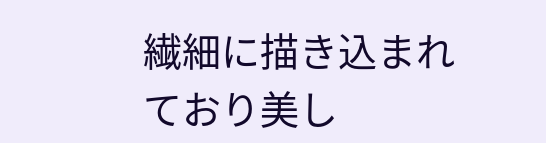繊細に描き込まれており美し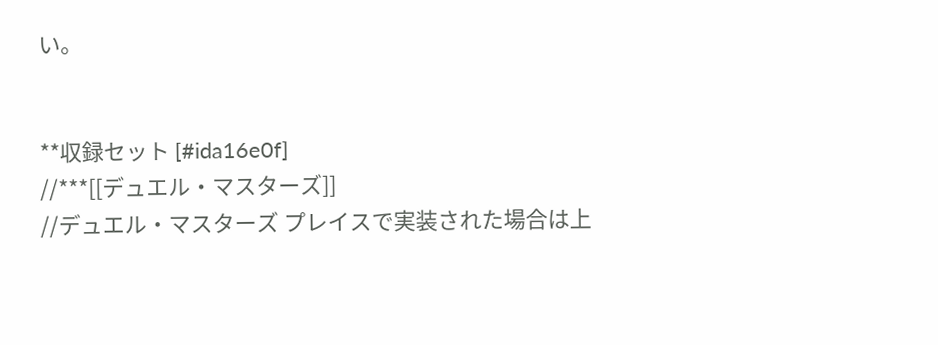い。


**収録セット [#ida16e0f]
//***[[デュエル・マスターズ]]
//デュエル・マスターズ プレイスで実装された場合は上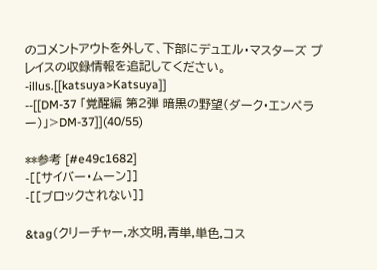のコメントアウトを外して、下部にデュエル・マスターズ プレイスの収録情報を追記してください。
-illus.[[katsuya>Katsuya]]
--[[DM-37 「覚醒編 第2弾 暗黒の野望(ダーク・エンペラー)」>DM-37]](40/55)

**参考 [#e49c1682]
-[[サイバー・ムーン]]
-[[ブロックされない]]

&tag(クリーチャー,水文明,青単,単色,コス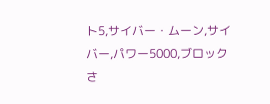ト5,サイバー・ムーン,サイバー,パワー5000,ブロックさ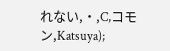れない,・,C,コモン,Katsuya);